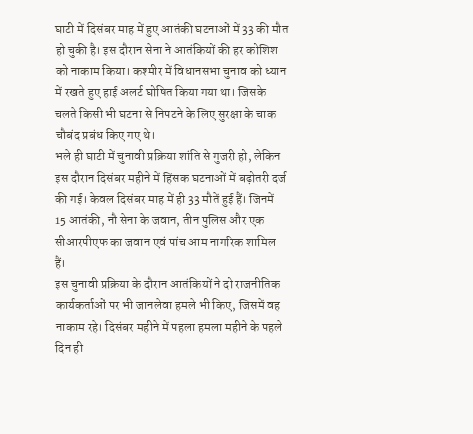घाटी में दिसंबर माह में हुए आतंकी घटनाओं में 33 की मौत हो चुकी है। इस दौरान सेना ने आतंकियों की हर कोशिश को नाकाम किया। कश्मीर में विधानसभा चुनाव को ध्यान में रखते हुए हाई अलर्ट घोषित किया गया था। जिसके चलते किसी भी घटना से निपटने के लिए सुरक्षा के चाक चौबंद प्रबंध किए गए थे।
भले ही घाटी में चुनावी प्रक्रिया शांति से गुजरी हो, लेकिन इस दौरान दिसंबर महीने में हिंसक घटनाओं में बढ़ोतरी दर्ज की गई। केवल दिसंबर माह में ही 33 मौतें हुई हैं। जिनमें 15 आतंकी, नौ सेना के जवान, तीन पुलिस और एक सीआरपीएफ का जवान एवं पांच आम नागरिक शामिल हैं।
इस चुनावी प्रक्रिया के दौरान आतंकियों ने दो राजनीतिक कार्यकर्ताओं पर भी जानलेवा हमले भी किए, जिसमें वह नाकाम रहे। दिसंबर महीने में पहला हमला महीने के पहले दिन ही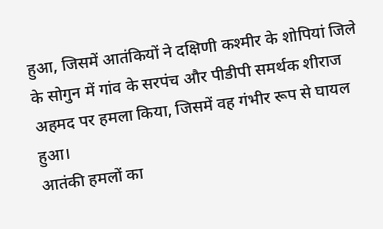हुआ, जिसमें आतंकियों ने दक्षिणी कश्मीर के शोपियां जिले के सोगुन में गांव के सरपंच और पीडीपी समर्थक शीराज अहमद पर हमला किया, जिसमें वह गंभीर रूप से घायल हुआ।
आतंकी हमलों का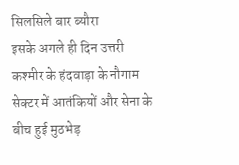सिलसिले बार ब्यौरा
इसके अगले ही दिन उत्तरी कश्मीर के हंदवाड़ा के नौगाम सेक्टर में आतंकियों और सेना के बीच हुई मुठभेड़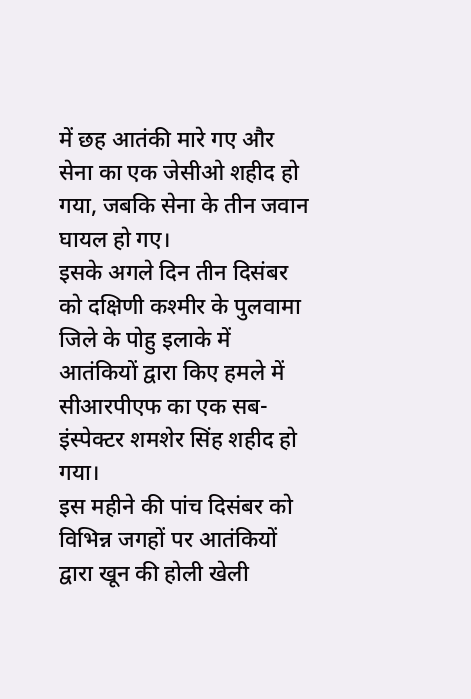में छह आतंकी मारे गए और सेना का एक जेसीओ शहीद हो गया, जबकि सेना के तीन जवान घायल हो गए।
इसके अगले दिन तीन दिसंबर को दक्षिणी कश्मीर के पुलवामा जिले के पोहु इलाके में आतंकियों द्वारा किए हमले में सीआरपीएफ का एक सब-इंस्पेक्टर शमशेर सिंह शहीद हो गया।
इस महीने की पांच दिसंबर को विभिन्न जगहों पर आतंकियों द्वारा खून की होली खेली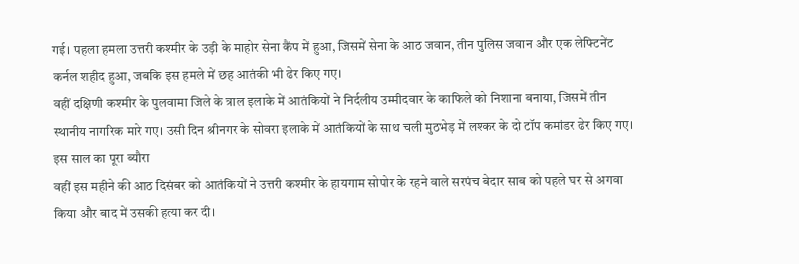गई। पहला हमला उत्तरी कश्मीर के उड़ी के माहोर सेना कैंप में हुआ, जिसमें सेना के आठ जवान, तीन पुलिस जवान और एक लेफ्टिनेंट कर्नल शहीद हुआ, जबकि इस हमले में छह आतंकी भी ढेर किए गए।
वहीं दक्षिणी कश्मीर के पुलवामा जिले के त्राल इलाके में आतंकियों ने निर्दलीय उम्मीदवार के काफिले को निशाना बनाया, जिसमें तीन स्थानीय नागरिक मारे गए। उसी दिन श्रीनगर के सोवरा इलाके में आतंकियों के साथ चली मुठभेड़ में लश्कर के दो टॉप कमांडर ढेर किए गए।
इस साल का पूरा ब्यौरा
वहीं इस महीने की आठ दिसंबर को आतंकियों ने उत्तरी कश्मीर के हायगाम सोपोर के रहने वाले सरपंच बेदार साब को पहले घर से अगवा किया और बाद में उसकी हत्या कर दी।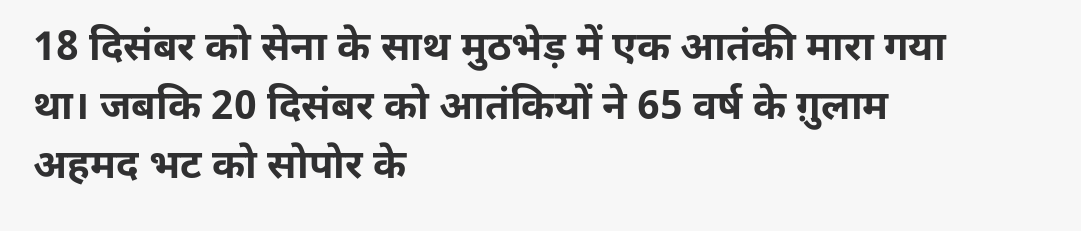18 दिसंबर को सेना के साथ मुठभेड़ में एक आतंकी मारा गया था। जबकि 20 दिसंबर को आतंकियों ने 65 वर्ष के ग़ुलाम अहमद भट को सोपोर के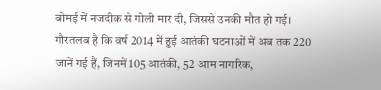बोमई में नजदीक से गोली मार दी, जिससे उनकी मौत हो गई।
गौरतलब है कि वर्ष 2014 में हुई आतंकी घटनाओं में अब तक 220 जानें गई हैं, जिनमें 105 आतंकी, 52 आम नागरिक,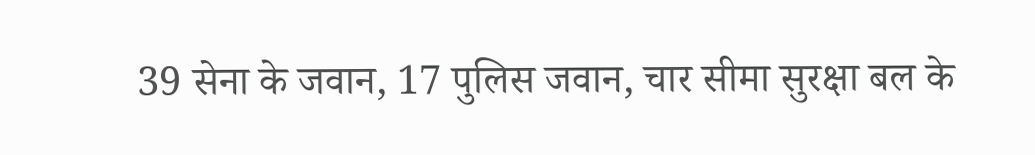39 सेना के जवान, 17 पुलिस जवान, चार सीमा सुरक्षा बल के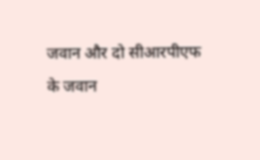जवान और दो सीआरपीएफ के जवान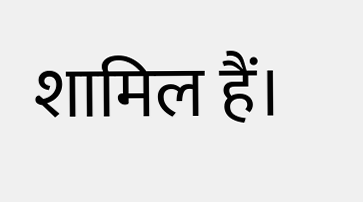शामिल हैं।